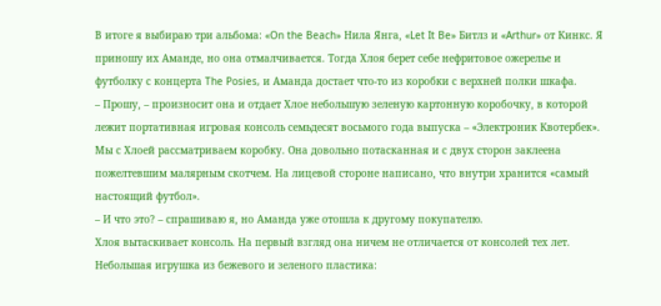В итоге я выбираю три альбома: «On the Beach» Нила Янга, «Let It Be» Битлз и «Arthur» от Кинкс. Я приношу их Аманде, но она отмалчивается. Тогда Хлоя берет себе нефритовое ожерелье и футболку с концерта The Posies, и Аманда достает что-то из коробки с верхней полки шкафа.
– Прошу, – произносит она и отдает Хлое небольшую зеленую картонную коробочку, в которой лежит портативная игровая консоль семьдесят восьмого года выпуска – «Электроник Квотербек».
Мы с Хлоей рассматриваем коробку. Она довольно потасканная и с двух сторон заклеена пожелтевшим малярным скотчем. На лицевой стороне написано, что внутри хранится «самый настоящий футбол».
– И что это? – спрашиваю я, но Аманда уже отошла к другому покупателю.
Хлоя вытаскивает консоль. На первый взгляд она ничем не отличается от консолей тех лет. Небольшая игрушка из бежевого и зеленого пластика: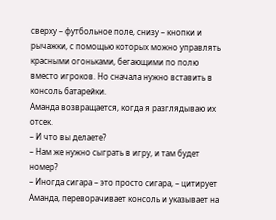сверху – футбольное поле, снизу – кнопки и рычажки, с помощью которых можно управлять красными огоньками, бегающими по полю вместо игроков. Но сначала нужно вставить в консоль батарейки.
Аманда возвращается, когда я разглядываю их отсек.
– И что вы делаете?
– Нам же нужно сыграть в игру, и там будет номер?
– Иногда сигара – это просто сигара, – цитирует Аманда, переворачивает консоль и указывает на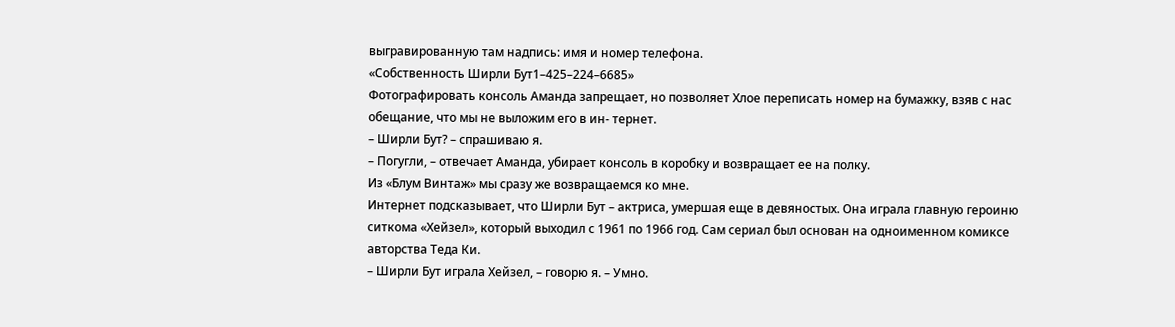выгравированную там надпись: имя и номер телефона.
«Собственность Ширли Бут1–425–224–6685»
Фотографировать консоль Аманда запрещает, но позволяет Хлое переписать номер на бумажку, взяв с нас обещание, что мы не выложим его в ин- тернет.
– Ширли Бут? – спрашиваю я.
– Погугли, – отвечает Аманда, убирает консоль в коробку и возвращает ее на полку.
Из «Блум Винтаж» мы сразу же возвращаемся ко мне.
Интернет подсказывает, что Ширли Бут – актриса, умершая еще в девяностых. Она играла главную героиню ситкома «Хейзел», который выходил с 1961 по 1966 год. Сам сериал был основан на одноименном комиксе авторства Теда Ки.
– Ширли Бут играла Хейзел, – говорю я. – Умно.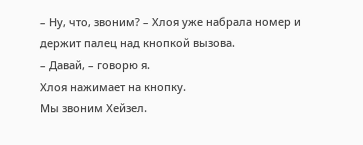– Ну, что, звоним? – Хлоя уже набрала номер и держит палец над кнопкой вызова.
– Давай, – говорю я.
Хлоя нажимает на кнопку.
Мы звоним Хейзел.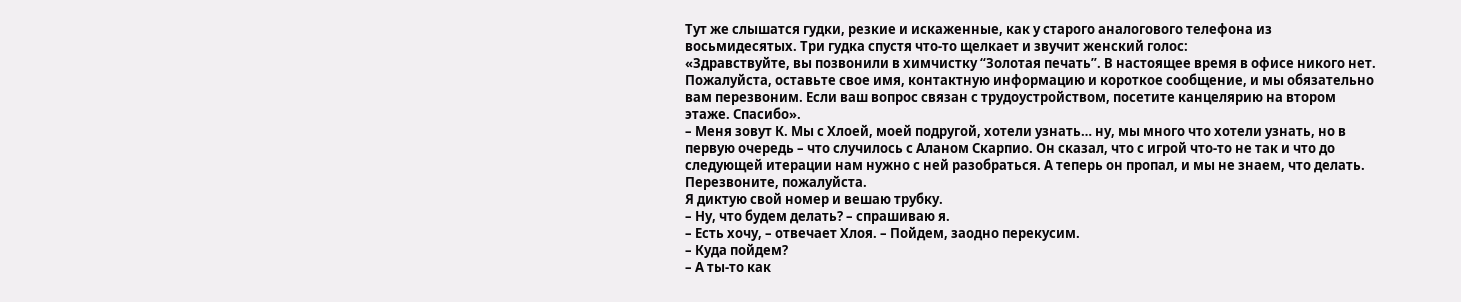Тут же слышатся гудки, резкие и искаженные, как у старого аналогового телефона из восьмидесятых. Три гудка спустя что-то щелкает и звучит женский голос:
«Здравствуйте, вы позвонили в химчистку “Золотая печать”. В настоящее время в офисе никого нет. Пожалуйста, оставьте свое имя, контактную информацию и короткое сообщение, и мы обязательно вам перезвоним. Если ваш вопрос связан с трудоустройством, посетите канцелярию на втором этаже. Спасибо».
– Меня зовут К. Мы с Хлоей, моей подругой, хотели узнать… ну, мы много что хотели узнать, но в первую очередь – что случилось с Аланом Скарпио. Он сказал, что с игрой что-то не так и что до следующей итерации нам нужно с ней разобраться. А теперь он пропал, и мы не знаем, что делать. Перезвоните, пожалуйста.
Я диктую свой номер и вешаю трубку.
– Ну, что будем делать? – спрашиваю я.
– Есть хочу, – отвечает Хлоя. – Пойдем, заодно перекусим.
– Куда пойдем?
– А ты-то как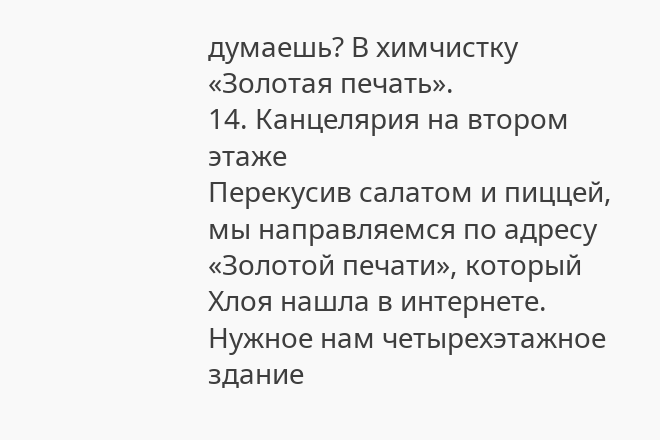думаешь? В химчистку «Золотая печать».
14. Канцелярия на втором этаже
Перекусив салатом и пиццей, мы направляемся по адресу «Золотой печати», который Хлоя нашла в интернете.
Нужное нам четырехэтажное здание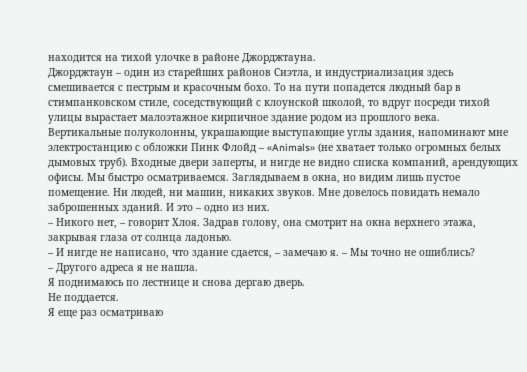находится на тихой улочке в районе Джорджтауна.
Джорджтаун – один из старейших районов Сиэтла, и индустриализация здесь смешивается с пестрым и красочным бохо. То на пути попадется людный бар в стимпанковском стиле, соседствующий с клоунской школой, то вдруг посреди тихой улицы вырастает малоэтажное кирпичное здание родом из прошлого века.
Вертикальные полуколонны, украшающие выступающие углы здания, напоминают мне электростанцию с обложки Пинк Флойд – «Animals» (не хватает только огромных белых дымовых труб). Входные двери заперты, и нигде не видно списка компаний, арендующих офисы. Мы быстро осматриваемся. Заглядываем в окна, но видим лишь пустое помещение. Ни людей, ни машин, никаких звуков. Мне довелось повидать немало заброшенных зданий. И это – одно из них.
– Никого нет, – говорит Хлоя. Задрав голову, она смотрит на окна верхнего этажа, закрывая глаза от солнца ладонью.
– И нигде не написано, что здание сдается, – замечаю я. – Мы точно не ошиблись?
– Другого адреса я не нашла.
Я поднимаюсь по лестнице и снова дергаю дверь.
Не поддается.
Я еще раз осматриваю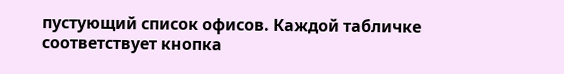пустующий список офисов. Каждой табличке соответствует кнопка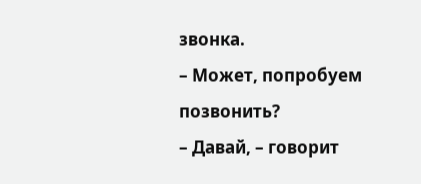звонка.
– Может, попробуем позвонить?
– Давай, – говорит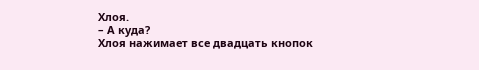Хлоя.
– А куда?
Хлоя нажимает все двадцать кнопок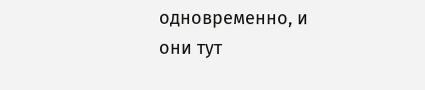одновременно, и они тут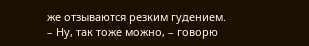же отзываются резким гудением.
– Ну, так тоже можно, – говорю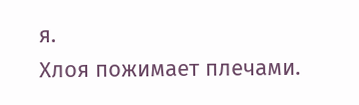я.
Хлоя пожимает плечами.